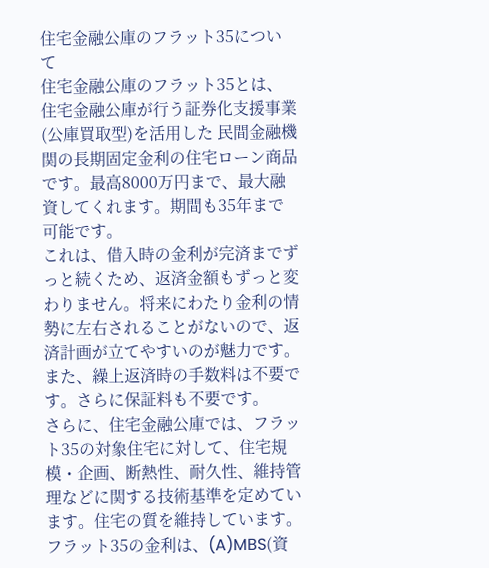住宅金融公庫のフラット35について
住宅金融公庫のフラット35とは、住宅金融公庫が行う証券化支援事業(公庫買取型)を活用した 民間金融機関の長期固定金利の住宅ローン商品です。最高8000万円まで、最大融資してくれます。期間も35年まで可能です。
これは、借入時の金利が完済までずっと続くため、返済金額もずっと変わりません。将来にわたり金利の情勢に左右されることがないので、返済計画が立てやすいのが魅力です。また、繰上返済時の手数料は不要です。さらに保証料も不要です。
さらに、住宅金融公庫では、フラット35の対象住宅に対して、住宅規模・企画、断熱性、耐久性、維持管理などに関する技術基準を定めています。住宅の質を維持しています。
フラット35の金利は、(A)MBS(資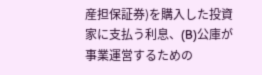産担保証券)を購入した投資家に支払う利息、(B)公庫が事業運営するための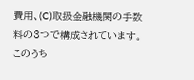費用、(C)取扱金融機関の手数料の3つで構成されています。このうち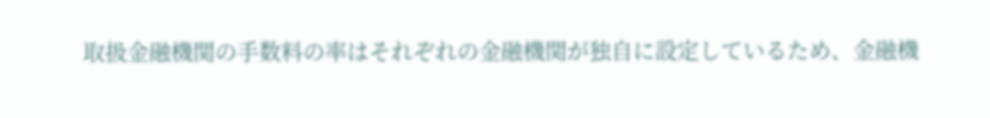取扱金融機関の手数料の率はそれぞれの金融機関が独自に設定しているため、金融機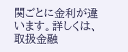関ごとに金利が違います。詳しくは、取扱金融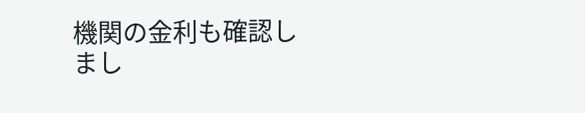機関の金利も確認しまし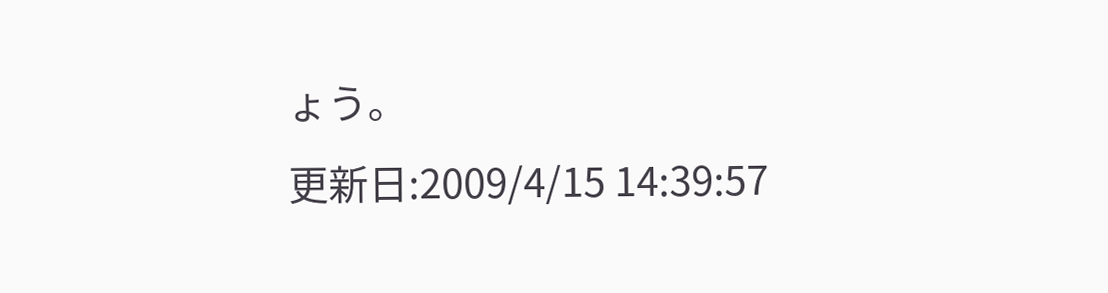ょう。
更新日:2009/4/15 14:39:57